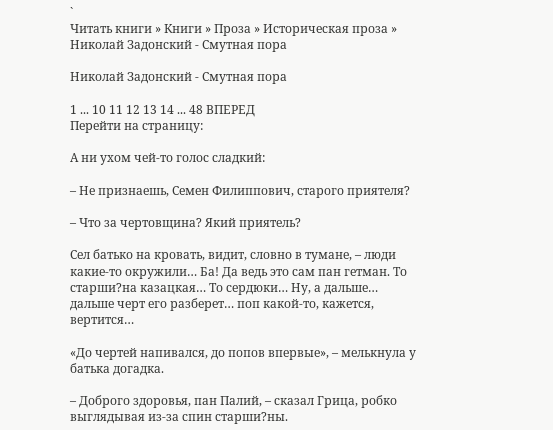`
Читать книги » Книги » Проза » Историческая проза » Николай Задонский - Смутная пора

Николай Задонский - Смутная пора

1 ... 10 11 12 13 14 ... 48 ВПЕРЕД
Перейти на страницу:

А ни ухом чей-то голос сладкий:

– Не признаешь, Семен Филиппович, старого приятеля?

– Что за чертовщина? Який приятель?

Сел батько на кровать, видит, словно в тумане, – люди какие-то окружили… Ба! Да ведь это сам пан гетман. То старши?на казацкая… То сердюки… Ну, а дальше… дальше черт его разберет… поп какой-то, кажется, вертится…

«До чертей напивался, до попов впервые», – мелькнула у батька догадка.

– Доброго здоровья, пан Палий, – сказал Грица, робко выглядывая из-за спин старши?ны.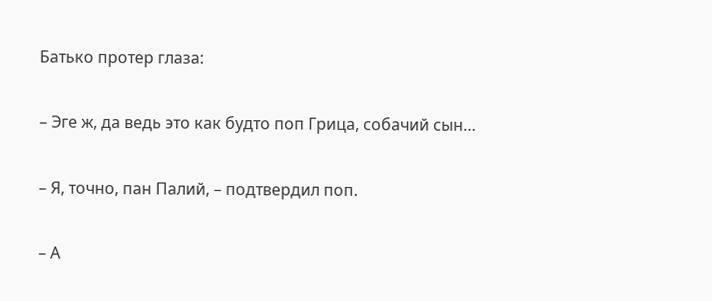Батько протер глаза:

– Эге ж, да ведь это как будто поп Грица, собачий сын…

– Я, точно, пан Палий, – подтвердил поп.

– А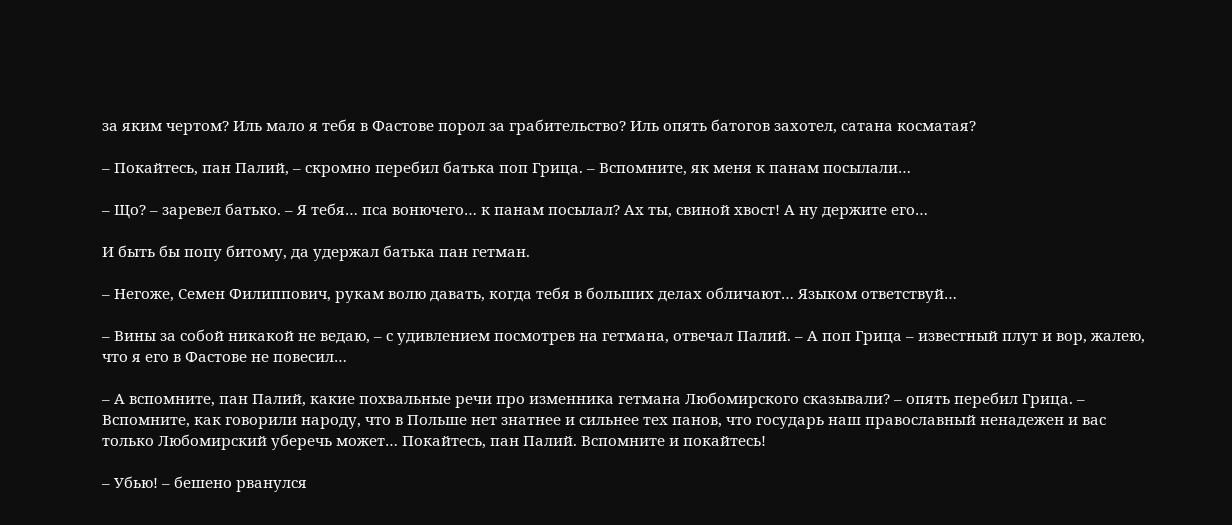за яким чертом? Иль мало я тебя в Фастове порол за грабительство? Иль опять батогов захотел, сатана косматая?

– Покайтесь, пан Палий, – скромно перебил батька поп Грица. – Вспомните, як меня к панам посылали…

– Що? – заревел батько. – Я тебя… пса вонючего… к панам посылал? Ах ты, свиной хвост! А ну держите его…

И быть бы попу битому, да удержал батька пан гетман.

– Негоже, Семен Филиппович, рукам волю давать, когда тебя в больших делах обличают… Языком ответствуй…

– Вины за собой никакой не ведаю, – с удивлением посмотрев на гетмана, отвечал Палий. – А поп Грица – известный плут и вор, жалею, что я его в Фастове не повесил…

– А вспомните, пан Палий, какие похвальные речи про изменника гетмана Любомирского сказывали? – опять перебил Грица. – Вспомните, как говорили народу, что в Польше нет знатнее и сильнее тех панов, что государь наш православный ненадежен и вас только Любомирский уберечь может… Покайтесь, пан Палий. Вспомните и покайтесь!

– Убью! – бешено рванулся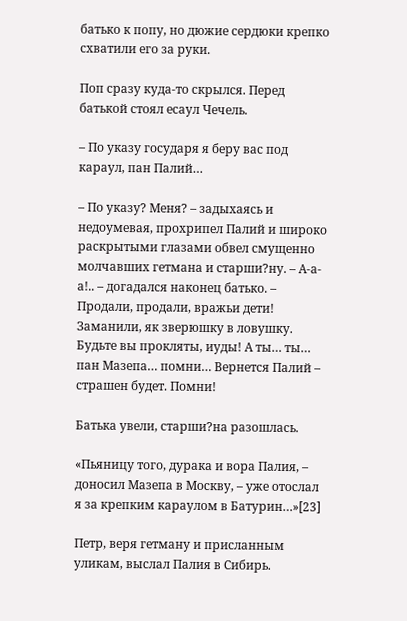батько к попу, но дюжие сердюки крепко схватили его за руки.

Поп сразу куда-то скрылся. Перед батькой стоял есаул Чечель.

– По указу государя я беру вас под караул, пан Палий…

– По указу? Меня? – задыхаясь и недоумевая, прохрипел Палий и широко раскрытыми глазами обвел смущенно молчавших гетмана и старши?ну. – А-а-а!.. – догадался наконец батько. – Продали, продали, вражьи дети! Заманили, як зверюшку в ловушку. Будьте вы прокляты, иуды! А ты… ты… пан Мазепа… помни… Вернется Палий – страшен будет. Помни!

Батька увели, старши?на разошлась.

«Пьяницу того, дурака и вора Палия, – доносил Мазепа в Москву, – уже отослал я за крепким караулом в Батурин…»[23]

Петр, веря гетману и присланным уликам, выслал Палия в Сибирь.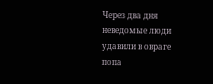Через два дня неведомые люди удавили в овраге попа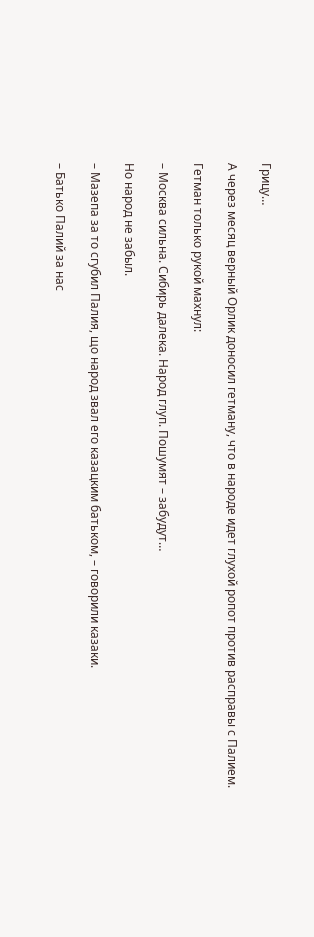Грицу…

А через месяц верный Орлик доносил гетману, что в народе идет глухой ропот против расправы с Палием.

Гетман только рукой махнул:

– Москва сильна. Сибирь далека. Народ глуп. Пошумят – забудут…

Но народ не забыл.

– Мазепа за то сгубил Палия, що народ звал его казацким батьком, – говорили казаки.

– Батько Палий за нас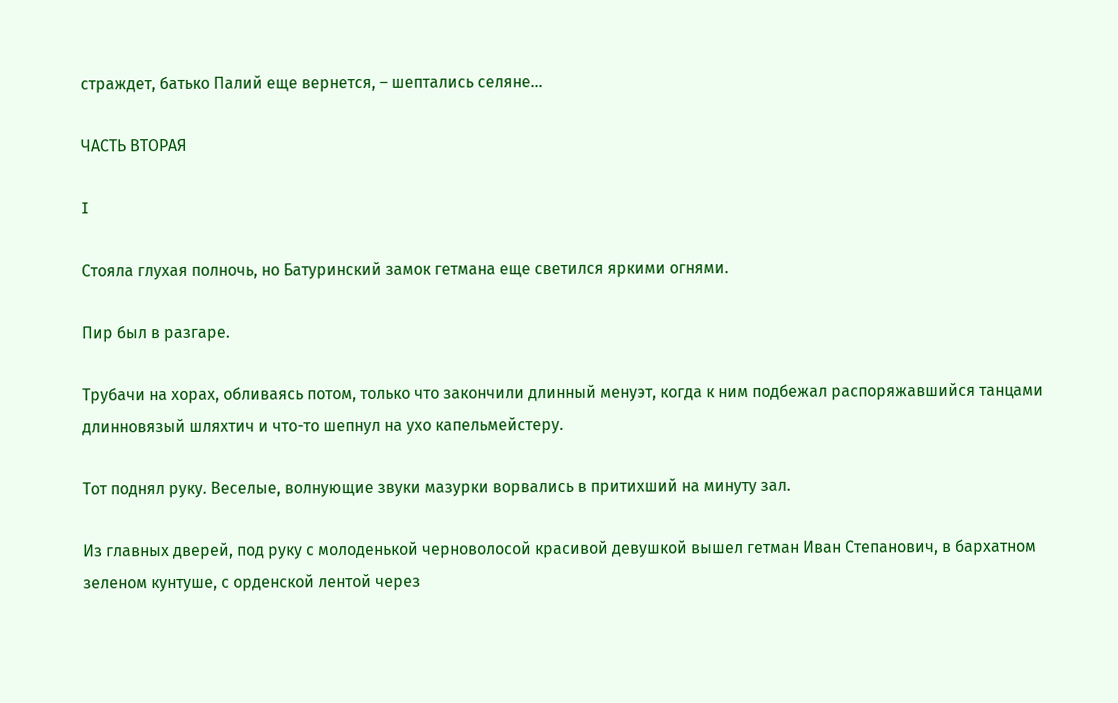страждет, батько Палий еще вернется, – шептались селяне…

ЧАСТЬ ВТОРАЯ

I

Стояла глухая полночь, но Батуринский замок гетмана еще светился яркими огнями.

Пир был в разгаре.

Трубачи на хорах, обливаясь потом, только что закончили длинный менуэт, когда к ним подбежал распоряжавшийся танцами длинновязый шляхтич и что-то шепнул на ухо капельмейстеру.

Тот поднял руку. Веселые, волнующие звуки мазурки ворвались в притихший на минуту зал.

Из главных дверей, под руку с молоденькой черноволосой красивой девушкой вышел гетман Иван Степанович, в бархатном зеленом кунтуше, с орденской лентой через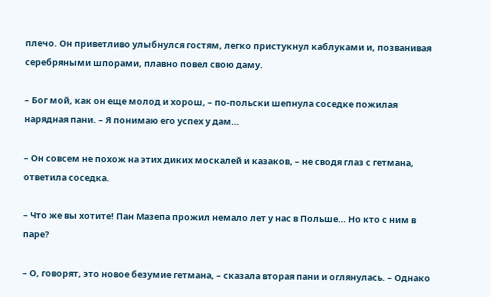плечо. Он приветливо улыбнулся гостям, легко пристукнул каблуками и, позванивая серебряными шпорами, плавно повел свою даму.

– Бог мой, как он еще молод и хорош, – по-польски шепнула соседке пожилая нарядная пани. – Я понимаю его успех у дам…

– Он совсем не похож на этих диких москалей и казаков, – не сводя глаз с гетмана, ответила соседка.

– Что же вы хотите! Пан Мазепа прожил немало лет у нас в Польше… Но кто с ним в паре?

– О, говорят, это новое безумие гетмана, – сказала вторая пани и оглянулась. – Однако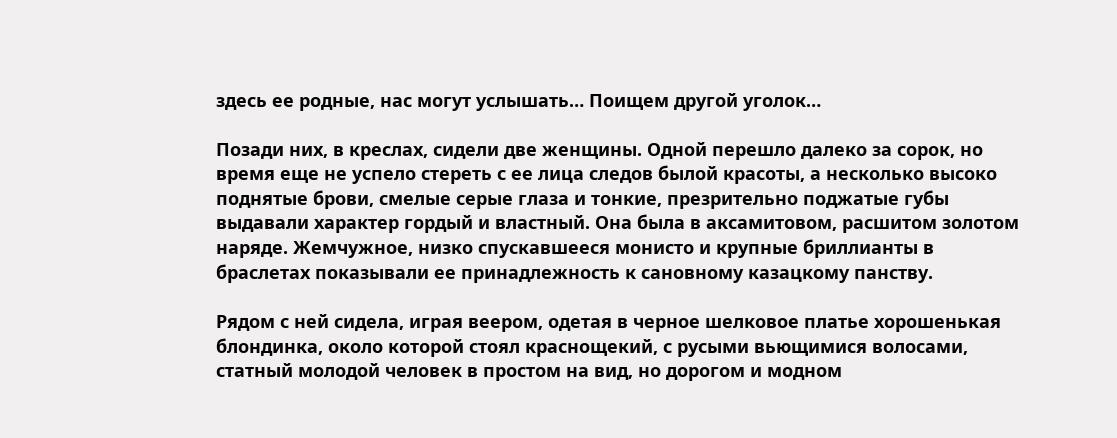здесь ее родные, нас могут услышать… Поищем другой уголок…

Позади них, в креслах, сидели две женщины. Одной перешло далеко за сорок, но время еще не успело стереть с ее лица следов былой красоты, а несколько высоко поднятые брови, смелые серые глаза и тонкие, презрительно поджатые губы выдавали характер гордый и властный. Она была в аксамитовом, расшитом золотом наряде. Жемчужное, низко спускавшееся монисто и крупные бриллианты в браслетах показывали ее принадлежность к сановному казацкому панству.

Рядом с ней сидела, играя веером, одетая в черное шелковое платье хорошенькая блондинка, около которой стоял краснощекий, с русыми вьющимися волосами, статный молодой человек в простом на вид, но дорогом и модном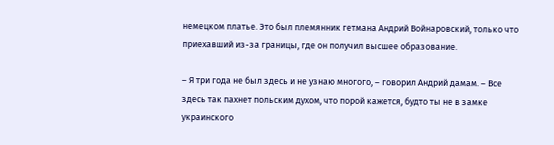немецком платье. Это был племянник гетмана Андрий Войнаровский, только что приехавший из-за границы, где он получил высшее образование.

– Я три года не был здесь и не узнаю многого, – говорил Андрий дамам. – Все здесь так пахнет польским духом, что порой кажется, будто ты не в замке украинского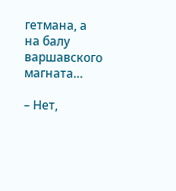гетмана, а на балу варшавского магната…

– Нет,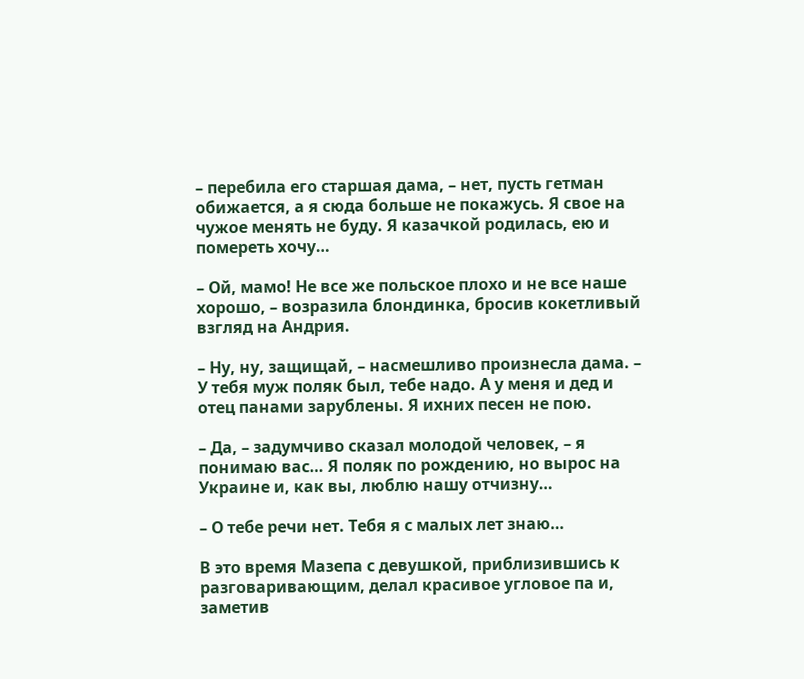– перебила его старшая дама, – нет, пусть гетман обижается, а я сюда больше не покажусь. Я свое на чужое менять не буду. Я казачкой родилась, ею и помереть хочу…

– Ой, мамо! Не все же польское плохо и не все наше хорошо, – возразила блондинка, бросив кокетливый взгляд на Андрия.

– Ну, ну, защищай, – насмешливо произнесла дама. – У тебя муж поляк был, тебе надо. А у меня и дед и отец панами зарублены. Я ихних песен не пою.

– Да, – задумчиво сказал молодой человек, – я понимаю вас… Я поляк по рождению, но вырос на Украине и, как вы, люблю нашу отчизну…

– О тебе речи нет. Тебя я с малых лет знаю…

В это время Мазепа с девушкой, приблизившись к разговаривающим, делал красивое угловое па и, заметив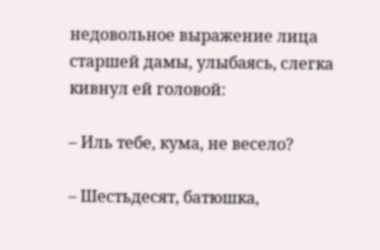недовольное выражение лица старшей дамы, улыбаясь, слегка кивнул ей головой:

– Иль тебе, кума, не весело?

– Шестьдесят, батюшка,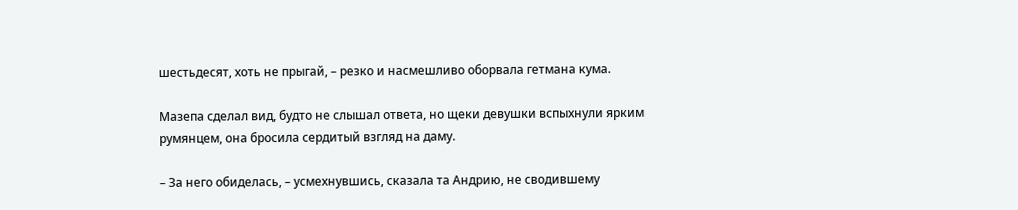шестьдесят, хоть не прыгай, – резко и насмешливо оборвала гетмана кума.

Мазепа сделал вид, будто не слышал ответа, но щеки девушки вспыхнули ярким румянцем, она бросила сердитый взгляд на даму.

– За него обиделась, – усмехнувшись, сказала та Андрию, не сводившему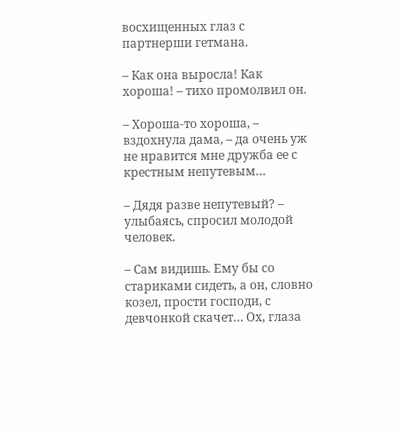восхищенных глаз с партнерши гетмана.

– Как она выросла! Как хороша! – тихо промолвил он.

– Хороша-то хороша, – вздохнула дама, – да очень уж не нравится мне дружба ее с крестным непутевым…

– Дядя разве непутевый? – улыбаясь, спросил молодой человек.

– Сам видишь. Ему бы со стариками сидеть, а он, словно козел, прости господи, с девчонкой скачет… Ох, глаза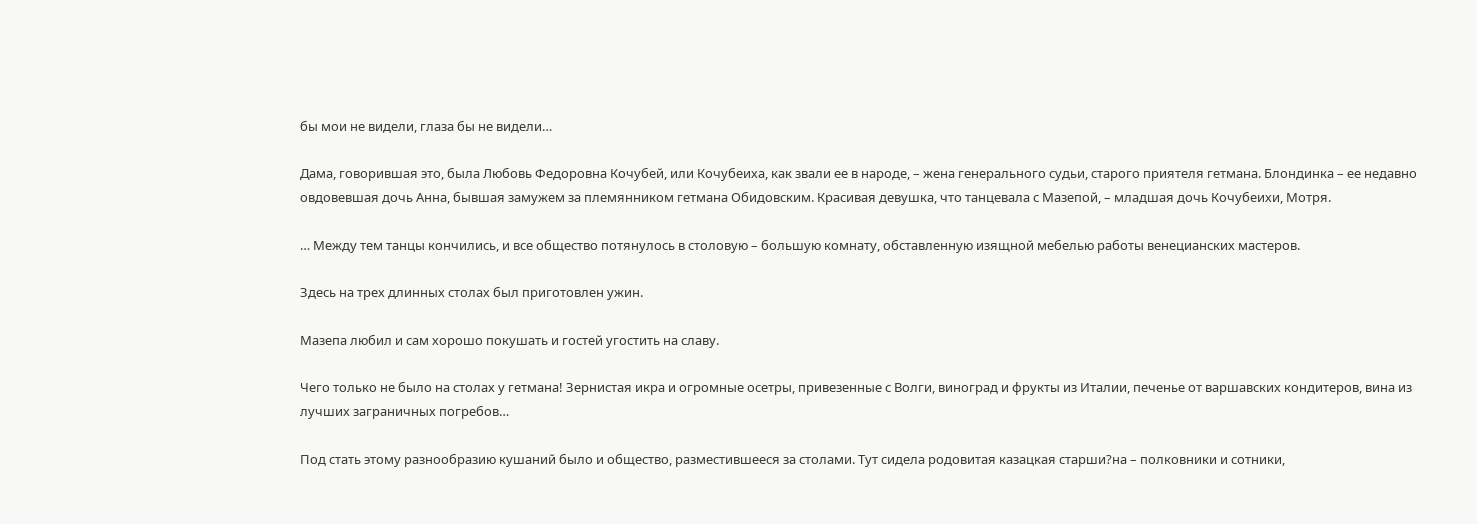бы мои не видели, глаза бы не видели…

Дама, говорившая это, была Любовь Федоровна Кочубей, или Кочубеиха, как звали ее в народе, – жена генерального судьи, старого приятеля гетмана. Блондинка – ее недавно овдовевшая дочь Анна, бывшая замужем за племянником гетмана Обидовским. Красивая девушка, что танцевала с Мазепой, – младшая дочь Кочубеихи, Мотря.

… Между тем танцы кончились, и все общество потянулось в столовую – большую комнату, обставленную изящной мебелью работы венецианских мастеров.

Здесь на трех длинных столах был приготовлен ужин.

Мазепа любил и сам хорошо покушать и гостей угостить на славу.

Чего только не было на столах у гетмана! Зернистая икра и огромные осетры, привезенные с Волги, виноград и фрукты из Италии, печенье от варшавских кондитеров, вина из лучших заграничных погребов…

Под стать этому разнообразию кушаний было и общество, разместившееся за столами. Тут сидела родовитая казацкая старши?на – полковники и сотники,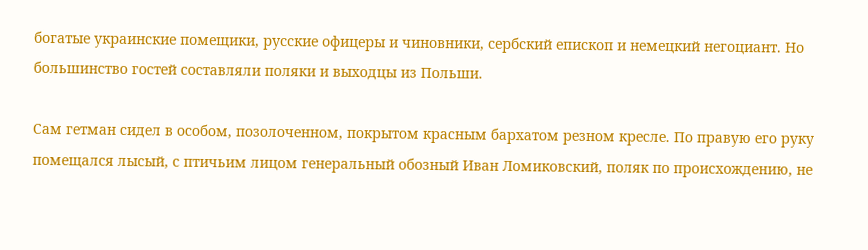богатые украинские помещики, русские офицеры и чиновники, сербский епископ и немецкий негоциант. Но большинство гостей составляли поляки и выходцы из Польши.

Сам гетман сидел в особом, позолоченном, покрытом красным бархатом резном кресле. По правую его руку помещался лысый, с птичьим лицом генеральный обозный Иван Ломиковский, поляк по происхождению, не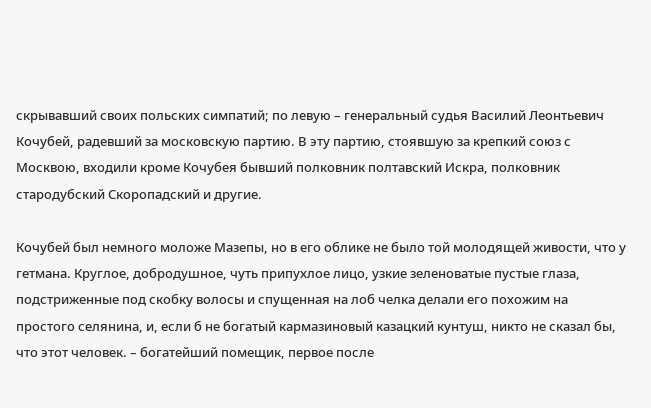скрывавший своих польских симпатий; по левую – генеральный судья Василий Леонтьевич Кочубей, радевший за московскую партию. В эту партию, стоявшую за крепкий союз с Москвою, входили кроме Кочубея бывший полковник полтавский Искра, полковник стародубский Скоропадский и другие.

Кочубей был немного моложе Мазепы, но в его облике не было той молодящей живости, что у гетмана. Круглое, добродушное, чуть припухлое лицо, узкие зеленоватые пустые глаза, подстриженные под скобку волосы и спущенная на лоб челка делали его похожим на простого селянина, и, если б не богатый кармазиновый казацкий кунтуш, никто не сказал бы, что этот человек. – богатейший помещик, первое после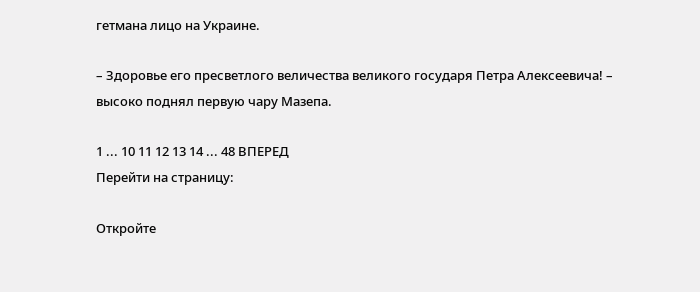гетмана лицо на Украине.

– Здоровье его пресветлого величества великого государя Петра Алексеевича! – высоко поднял первую чару Мазепа.

1 ... 10 11 12 13 14 ... 48 ВПЕРЕД
Перейти на страницу:

Откройте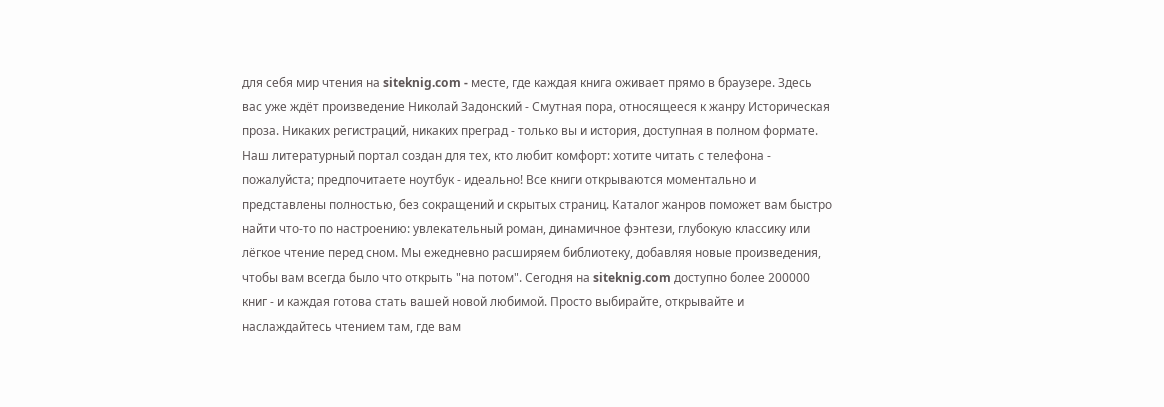для себя мир чтения на siteknig.com - месте, где каждая книга оживает прямо в браузере. Здесь вас уже ждёт произведение Николай Задонский - Смутная пора, относящееся к жанру Историческая проза. Никаких регистраций, никаких преград - только вы и история, доступная в полном формате. Наш литературный портал создан для тех, кто любит комфорт: хотите читать с телефона - пожалуйста; предпочитаете ноутбук - идеально! Все книги открываются моментально и представлены полностью, без сокращений и скрытых страниц. Каталог жанров поможет вам быстро найти что-то по настроению: увлекательный роман, динамичное фэнтези, глубокую классику или лёгкое чтение перед сном. Мы ежедневно расширяем библиотеку, добавляя новые произведения, чтобы вам всегда было что открыть "на потом". Сегодня на siteknig.com доступно более 200000 книг - и каждая готова стать вашей новой любимой. Просто выбирайте, открывайте и наслаждайтесь чтением там, где вам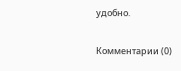удобно.

Комментарии (0)